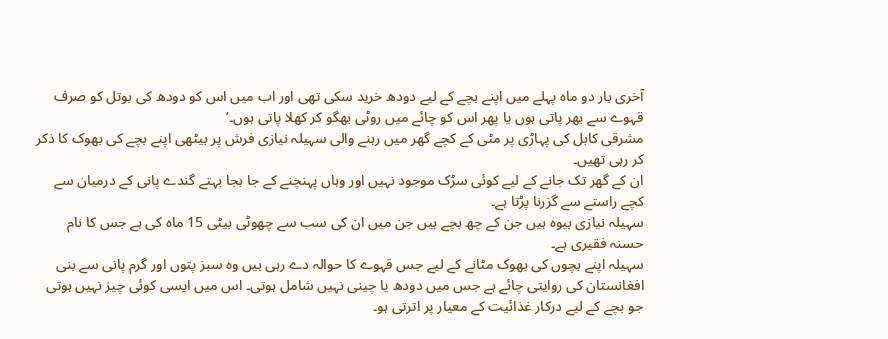آخری بار دو ماہ پہلے میں اپنے بچے کے لیے دودھ خرید سکی تھی اور اب میں اس کو دودھ کی بوتل کو صرف قہوے سے بھر پاتی ہوں یا پھر اس کو چائے میں روٹی بھگو کر کھلا پاتی ہوں۔‘
مشرقی کابل کی پہاڑی پر مٹی کے کچے گھر میں رہنے والی سہیلہ نیازی فرش پر بیٹھی اپنے بچے کی بھوک کا ذکر کر رہی تھیں۔
ان کے گھر تک جانے کے لیے کوئی سڑک موجود نہیں اور وہاں پہنچنے کے جا بجا بہتے گندے پانی کے درمیان سے کچے راستے سے گزرنا پڑتا ہے۔
سہیلہ نیازی بیوہ ہیں جن کے چھ بچے ہیں جن میں ان کی سب سے چھوٹی بیٹی 15 ماہ کی ہے جس کا نام حسنہ فقیری ہے۔
سہیلہ اپنے بچوں کی بھوک مٹانے کے لیے جس قہوے کا حوالہ دے رہی ہیں وہ سبز پتوں اور گرم پانی سے بنی افغانستان کی روایتی چائے ہے جس میں دودھ یا چینی نہیں شامل ہوتی۔ اس میں ایسی کوئی چیز نہیں ہوتی جو بچے کے لیے درکار غذائیت کے معیار پر اترتی ہو۔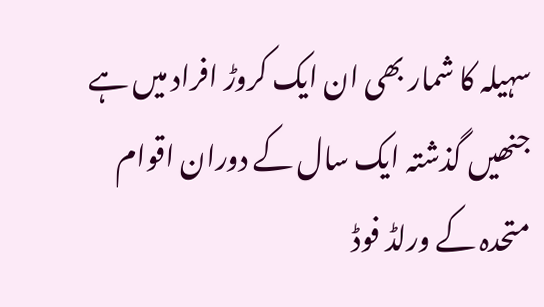سہیلہ کا شمار بھی ان ایک کروڑ افراد میں ہے جنھیں گذشتہ ایک سال کے دوران اقوام متحدہ کے ورلڈ فوڈ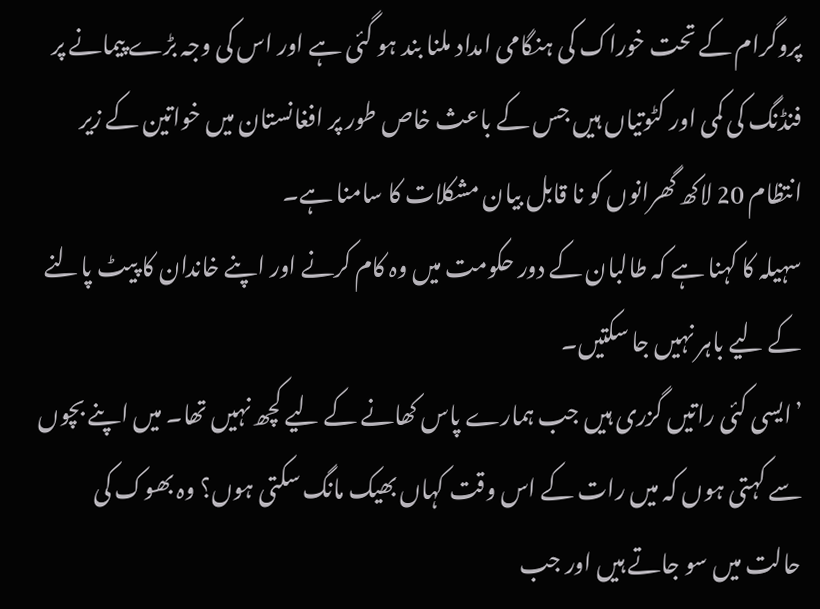پروگرام کے تحت خوراک کی ہنگامی امداد ملنا بند ہو گئی ہے اور اس کی وجہ بڑے پیمانے پر فنڈنگ کی کمی اور کٹوتیاں ہیں جس کے باعث خاص طور پر افغانستان میں خواتین کے زیر انتظام 20 لاکھ گھرانوں کو نا قابل بیان مشکلات کا سامنا ہے۔
سہیلہ کا کہنا ہے کہ طالبان کے دور حکومت میں وہ کام کرنے اور اپنے خاندان کا پیٹ پالنے کے لیے باہر نہیں جا سکتیں۔
’ایسی کئی راتیں گزری ہیں جب ہمارے پاس کھانے کے لیے کچھ نہیں تھا۔ میں اپنے بچوں سے کہتی ہوں کہ میں رات کے اس وقت کہاں بھیک مانگ سکتی ہوں؟ وہ بھوک کی حالت میں سو جاتے ہیں اور جب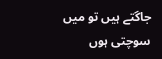جاگتے ہیں تو میں سوچتی ہوں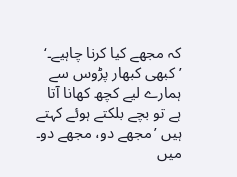کہ مجھے کیا کرنا چاہیے۔‘
’کبھی کبھار پڑوس سے ہمارے لیے کچھ کھانا آتا ہے تو بچے بلکتے ہوئے کہتے ہیں ’مجھے دو، مجھے دو۔ میں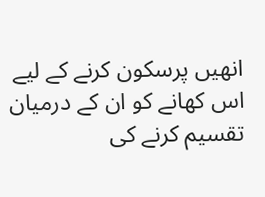انھیں پرسکون کرنے کے لیے اس کھانے کو ان کے درمیان تقسیم کرنے کی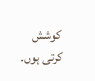کوشش کرتی ہوں۔